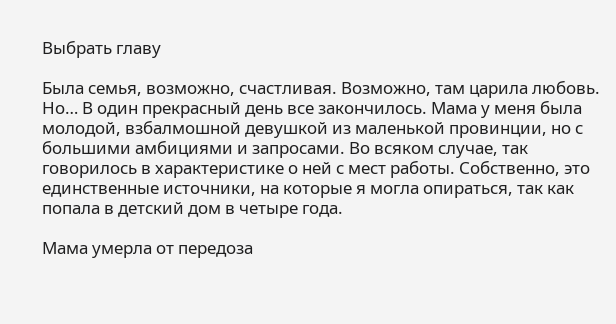Выбрать главу

Была семья, возможно, счастливая. Возможно, там царила любовь. Но… В один прекрасный день все закончилось. Мама у меня была молодой, взбалмошной девушкой из маленькой провинции, но с большими амбициями и запросами. Во всяком случае, так говорилось в характеристике о ней с мест работы. Собственно, это единственные источники, на которые я могла опираться, так как попала в детский дом в четыре года.

Мама умерла от передоза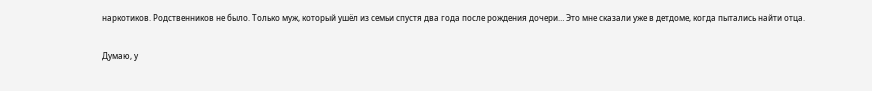наркотиков. Родственников не было. Только муж, который ушёл из семьи спустя два года после рождения дочери… Это мне сказали уже в детдоме, когда пытались найти отца.

Думаю, у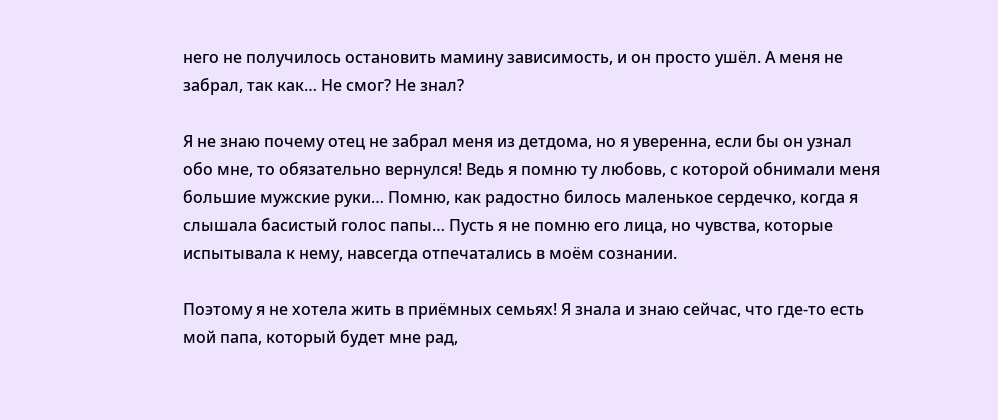него не получилось остановить мамину зависимость, и он просто ушёл. А меня не забрал, так как… Не смог? Не знал?

Я не знаю почему отец не забрал меня из детдома, но я уверенна, если бы он узнал обо мне, то обязательно вернулся! Ведь я помню ту любовь, с которой обнимали меня большие мужские руки… Помню, как радостно билось маленькое сердечко, когда я слышала басистый голос папы… Пусть я не помню его лица, но чувства, которые испытывала к нему, навсегда отпечатались в моём сознании.

Поэтому я не хотела жить в приёмных семьях! Я знала и знаю сейчас, что где-то есть мой папа, который будет мне рад,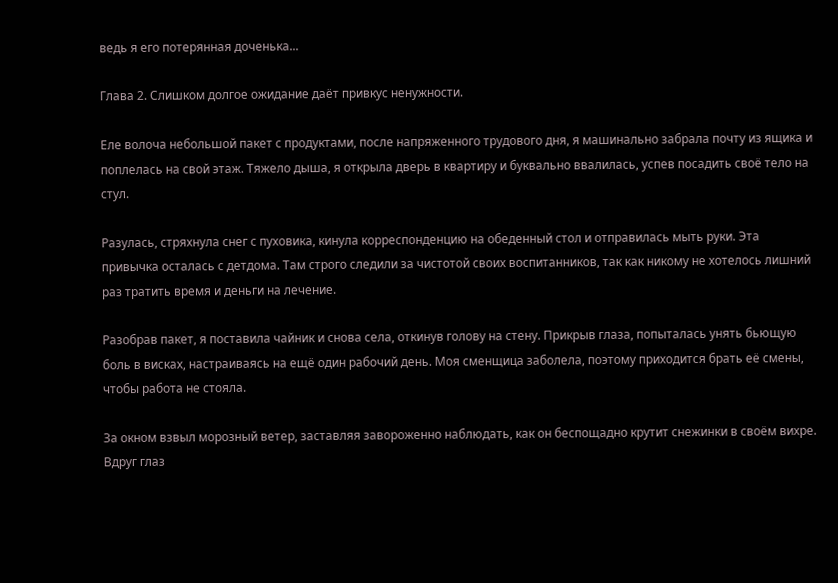ведь я его потерянная доченька...

Глава 2. Слишком долгое ожидание даёт привкус ненужности.

Еле волоча небольшой пакет с продуктами, после напряженного трудового дня, я машинально забрала почту из ящика и поплелась на свой этаж. Тяжело дыша, я открыла дверь в квартиру и буквально ввалилась, успев посадить своё тело на стул.

Разулась, стряхнула снег с пуховика, кинула корреспонденцию на обеденный стол и отправилась мыть руки. Эта привычка осталась с детдома. Там строго следили за чистотой своих воспитанников, так как никому не хотелось лишний раз тратить время и деньги на лечение.

Разобрав пакет, я поставила чайник и снова села, откинув голову на стену. Прикрыв глаза, попыталась унять бьющую боль в висках, настраиваясь на ещё один рабочий день. Моя сменщица заболела, поэтому приходится брать её смены, чтобы работа не стояла.

За окном взвыл морозный ветер, заставляя завороженно наблюдать, как он беспощадно крутит снежинки в своём вихре. Вдруг глаз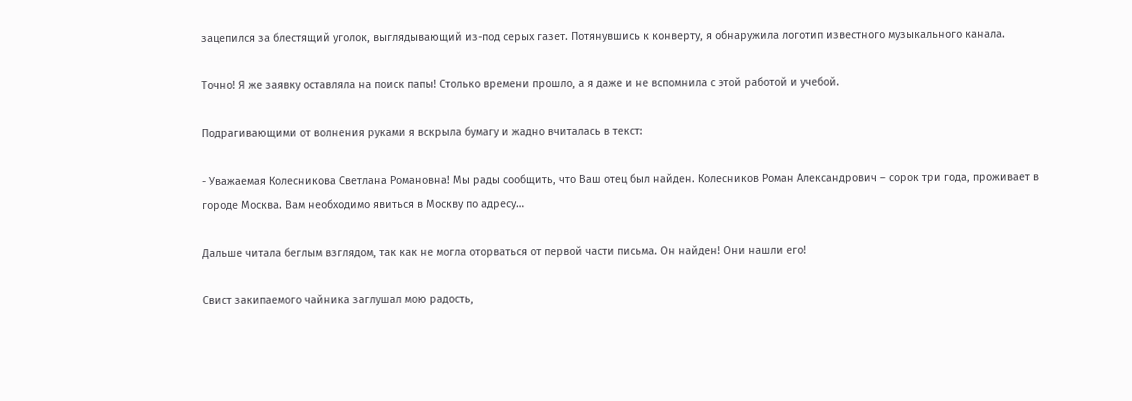зацепился за блестящий уголок, выглядывающий из-под серых газет. Потянувшись к конверту, я обнаружила логотип известного музыкального канала.

Точно! Я же заявку оставляла на поиск папы! Столько времени прошло, а я даже и не вспомнила с этой работой и учебой.

Подрагивающими от волнения руками я вскрыла бумагу и жадно вчиталась в текст:

- Уважаемая Колесникова Светлана Романовна! Мы рады сообщить, что Ваш отец был найден. Колесников Роман Александрович – сорок три года, проживает в городе Москва. Вам необходимо явиться в Москву по адресу…

Дальше читала беглым взглядом, так как не могла оторваться от первой части письма. Он найден! Они нашли его!

Свист закипаемого чайника заглушал мою радость,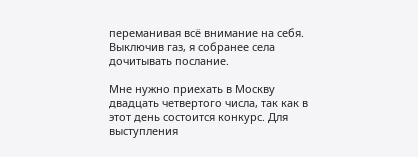переманивая всё внимание на себя. Выключив газ, я собранее села дочитывать послание.

Мне нужно приехать в Москву двадцать четвертого числа, так как в этот день состоится конкурс. Для выступления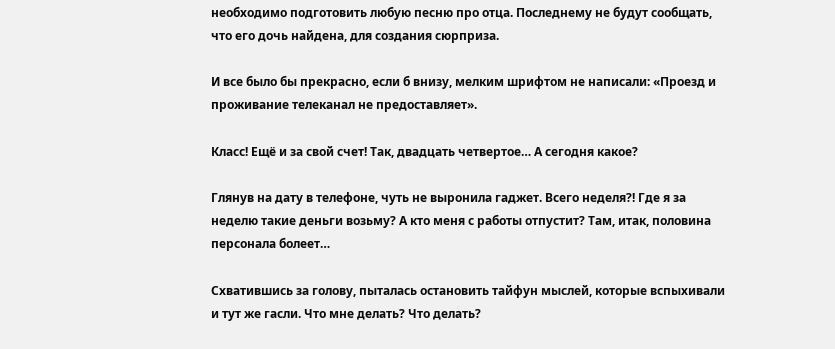необходимо подготовить любую песню про отца. Последнему не будут сообщать, что его дочь найдена, для создания сюрприза.

И все было бы прекрасно, если б внизу, мелким шрифтом не написали: «Проезд и проживание телеканал не предоставляет».

Класс! Ещё и за свой счет! Так, двадцать четвертое… А сегодня какое?

Глянув на дату в телефоне, чуть не выронила гаджет. Всего неделя?! Где я за неделю такие деньги возьму? А кто меня с работы отпустит? Там, итак, половина персонала болеет…

Схватившись за голову, пыталась остановить тайфун мыслей, которые вспыхивали и тут же гасли. Что мне делать? Что делать?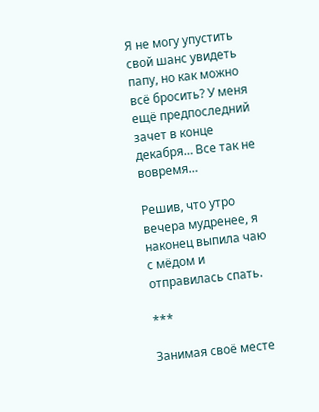Я не могу упустить свой шанс увидеть папу, но как можно всё бросить? У меня ещё предпоследний зачет в конце декабря… Все так не вовремя…

Решив, что утро вечера мудренее, я наконец выпила чаю с мёдом и отправилась спать.

***

Занимая своё месте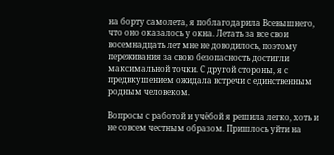на борту самолета, я поблагодарила Всевышнего, что оно оказалось у окна. Летать за все свои восемнадцать лет мне не доводилось, поэтому переживания за свою безопасность достигли максимальной точки. С другой стороны, я с предвкушением ожидала встречи с единственным родным человеком.

Вопросы с работой и учёбой я решила легко, хоть и не совсем честным образом. Пришлось уйти на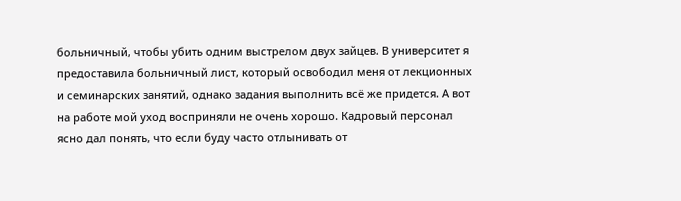больничный, чтобы убить одним выстрелом двух зайцев. В университет я предоставила больничный лист, который освободил меня от лекционных и семинарских занятий, однако задания выполнить всё же придется. А вот на работе мой уход восприняли не очень хорошо. Кадровый персонал ясно дал понять, что если буду часто отлынивать от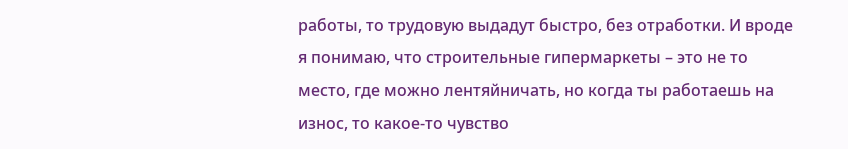работы, то трудовую выдадут быстро, без отработки. И вроде я понимаю, что строительные гипермаркеты – это не то место, где можно лентяйничать, но когда ты работаешь на износ, то какое-то чувство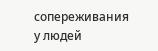сопереживания у людей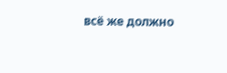всё же должно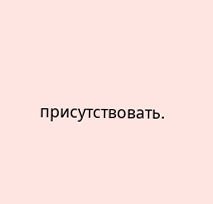присутствовать.